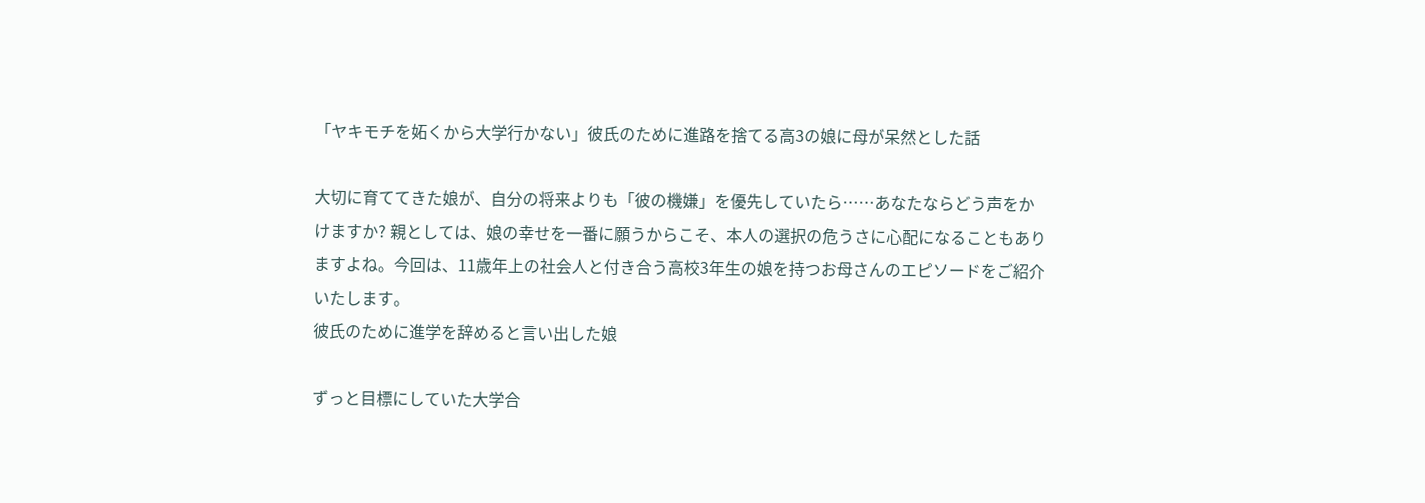「ヤキモチを妬くから大学行かない」彼氏のために進路を捨てる高3の娘に母が呆然とした話

大切に育ててきた娘が、自分の将来よりも「彼の機嫌」を優先していたら……あなたならどう声をかけますか? 親としては、娘の幸せを一番に願うからこそ、本人の選択の危うさに心配になることもありますよね。今回は、11歳年上の社会人と付き合う高校3年生の娘を持つお母さんのエピソードをご紹介いたします。
彼氏のために進学を辞めると言い出した娘

ずっと目標にしていた大学合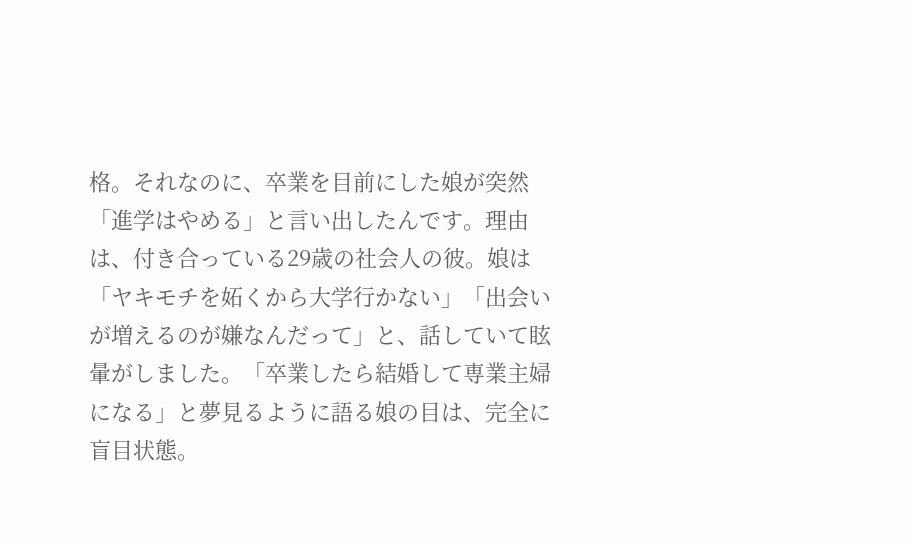格。それなのに、卒業を目前にした娘が突然「進学はやめる」と言い出したんです。理由は、付き合っている29歳の社会人の彼。娘は「ヤキモチを妬くから大学行かない」「出会いが増えるのが嫌なんだって」と、話していて眩暈がしました。「卒業したら結婚して専業主婦になる」と夢見るように語る娘の目は、完全に盲目状態。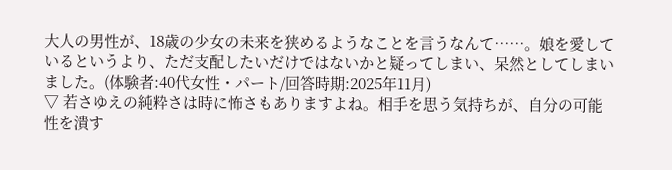大人の男性が、18歳の少女の未来を狭めるようなことを言うなんて……。娘を愛しているというより、ただ支配したいだけではないかと疑ってしまい、呆然としてしまいました。(体験者:40代女性・パート/回答時期:2025年11月)
▽ 若さゆえの純粋さは時に怖さもありますよね。相手を思う気持ちが、自分の可能性を潰す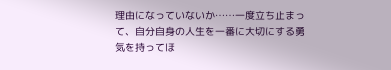理由になっていないか……一度立ち止まって、自分自身の人生を一番に大切にする勇気を持ってほ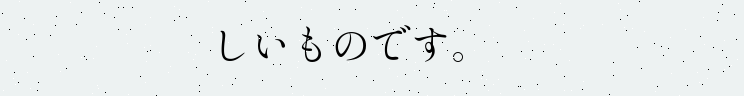しいものです。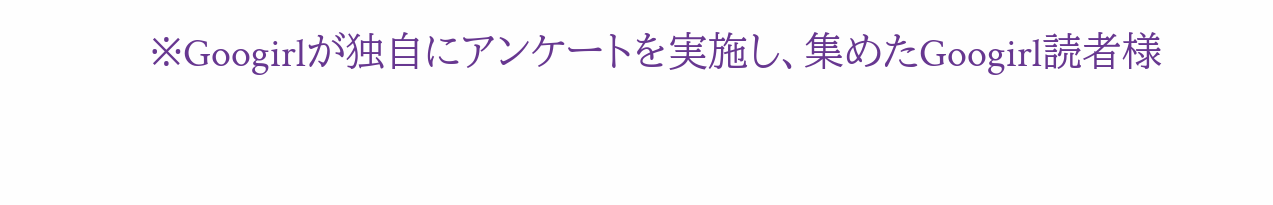※Googirlが独自にアンケートを実施し、集めたGoogirl読者様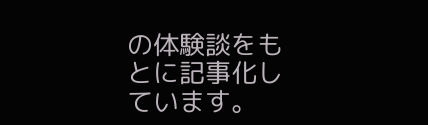の体験談をもとに記事化しています。